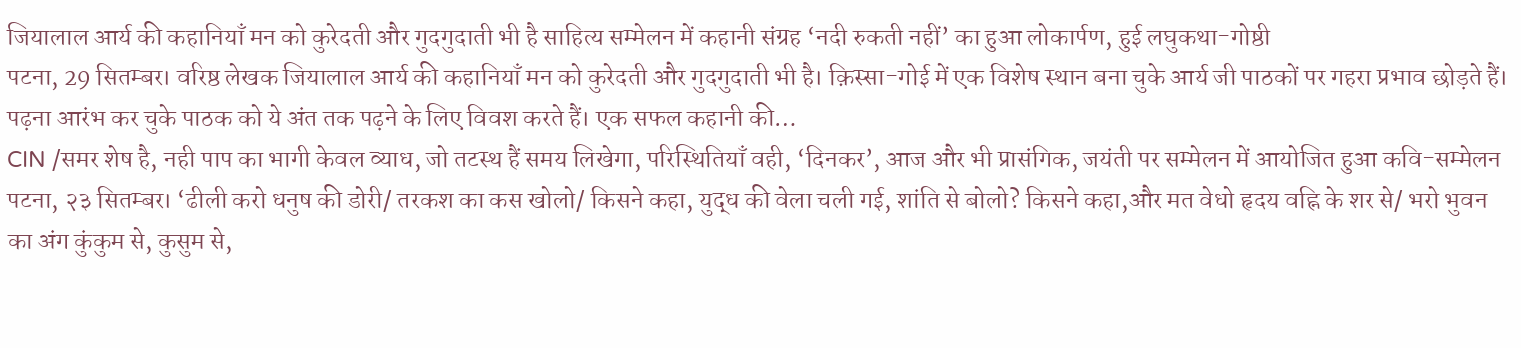जियालाल आर्य की कहानियाँ मन को कुरेदती और गुदगुदाती भी है साहित्य सम्मेलन में कहानी संग्रह ‘नदी रुकती नहीं’ का हुआ लोकार्पण, हुई लघुकथा-गोष्ठी
पटना, 29 सितम्बर। वरिष्ठ लेखक जियालाल आर्य की कहानियाँ मन को कुरेदती और गुदगुदाती भी है। क़िस्सा-गोई में एक विशेष स्थान बना चुके आर्य जी पाठकों पर गहरा प्रभाव छोड़ते हैं। पढ़ना आरंभ कर चुके पाठक को ये अंत तक पढ़ने के लिए विवश करते हैं। एक सफल कहानी की…
CIN /समर शेष है, नही पाप का भागी केवल व्याध, जो तटस्थ हैं समय लिखेगा, परिस्थितियाँ वही, ‘दिनकर’, आज और भी प्रासंगिक, जयंती पर सम्मेलन में आयोजित हुआ कवि-सम्मेलन
पटना, २३ सितम्बर। ‘ढीली करो धनुष की डोरी/ तरकश का कस खोलो/ किसने कहा, युद्ध की वेला चली गई, शांति से बोलो? किसने कहा,और मत वेधो हृदय वह्नि के शर से/ भरो भुवन का अंग कुंकुम से, कुसुम से,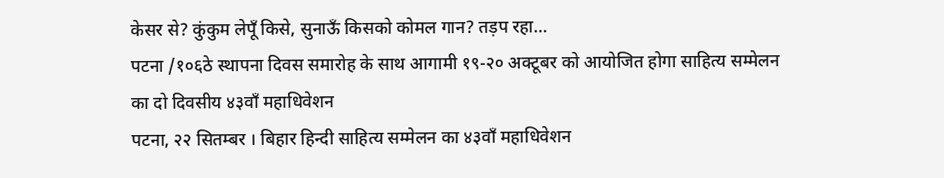केसर से? कुंकुम लेपूँ किसे, सुनाऊँ किसको कोमल गान? तड़प रहा…
पटना /१०६ठे स्थापना दिवस समारोह के साथ आगामी १९-२० अक्टूबर को आयोजित होगा साहित्य सम्मेलन का दो दिवसीय ४३वाँ महाधिवेशन
पटना, २२ सितम्बर । बिहार हिन्दी साहित्य सम्मेलन का ४३वाँ महाधिवेशन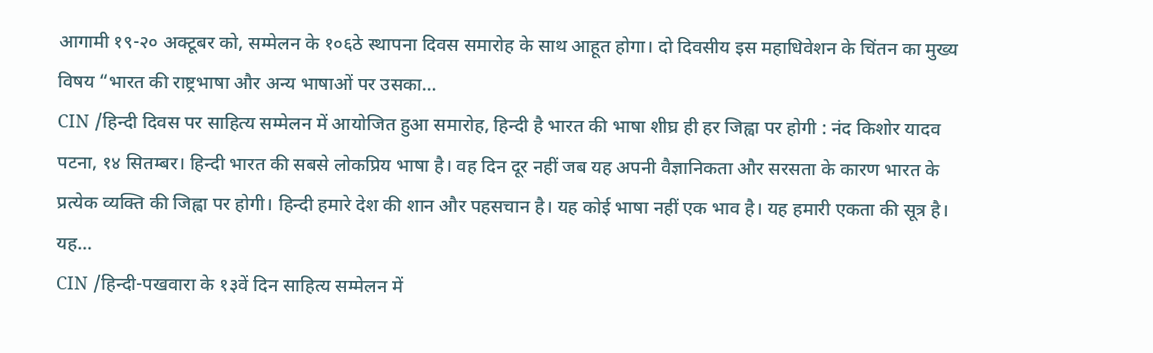आगामी १९-२० अक्टूबर को, सम्मेलन के १०६ठे स्थापना दिवस समारोह के साथ आहूत होगा। दो दिवसीय इस महाधिवेशन के चिंतन का मुख्य विषय “भारत की राष्ट्रभाषा और अन्य भाषाओं पर उसका…
CIN /हिन्दी दिवस पर साहित्य सम्मेलन में आयोजित हुआ समारोह, हिन्दी है भारत की भाषा शीघ्र ही हर जिह्वा पर होगी : नंद किशोर यादव
पटना, १४ सितम्बर। हिन्दी भारत की सबसे लोकप्रिय भाषा है। वह दिन दूर नहीं जब यह अपनी वैज्ञानिकता और सरसता के कारण भारत के प्रत्येक व्यक्ति की जिह्वा पर होगी। हिन्दी हमारे देश की शान और पहसचान है। यह कोई भाषा नहीं एक भाव है। यह हमारी एकता की सूत्र है। यह…
CIN /हिन्दी-पखवारा के १३वें दिन साहित्य सम्मेलन में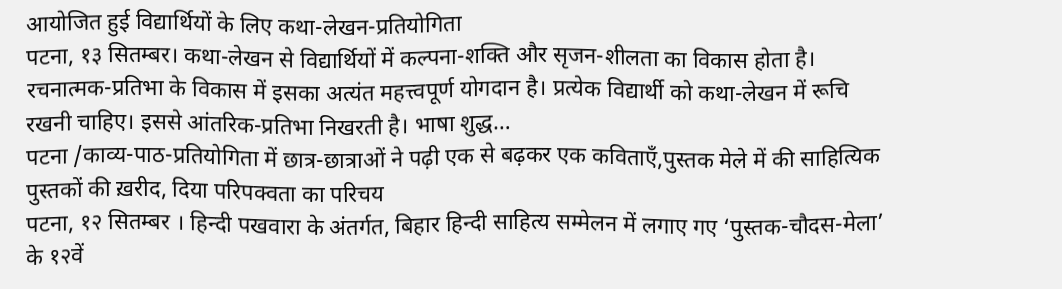आयोजित हुई विद्यार्थियों के लिए कथा-लेखन-प्रतियोगिता
पटना, १३ सितम्बर। कथा-लेखन से विद्यार्थियों में कल्पना-शक्ति और सृजन-शीलता का विकास होता है। रचनात्मक-प्रतिभा के विकास में इसका अत्यंत महत्त्वपूर्ण योगदान है। प्रत्येक विद्यार्थी को कथा-लेखन में रूचि रखनी चाहिए। इससे आंतरिक-प्रतिभा निखरती है। भाषा शुद्ध…
पटना /काव्य-पाठ-प्रतियोगिता में छात्र-छात्राओं ने पढ़ी एक से बढ़कर एक कविताएँ,पुस्तक मेले में की साहित्यिक पुस्तकों की ख़रीद, दिया परिपक्वता का परिचय
पटना, १२ सितम्बर । हिन्दी पखवारा के अंतर्गत, बिहार हिन्दी साहित्य सम्मेलन में लगाए गए ‘पुस्तक-चौदस-मेला’ के १२वें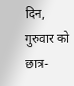दिन, गुरुवार को छात्र-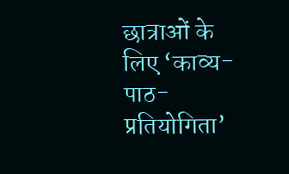छात्राओं के लिए ‘काव्य-पाठ-प्रतियोगिता’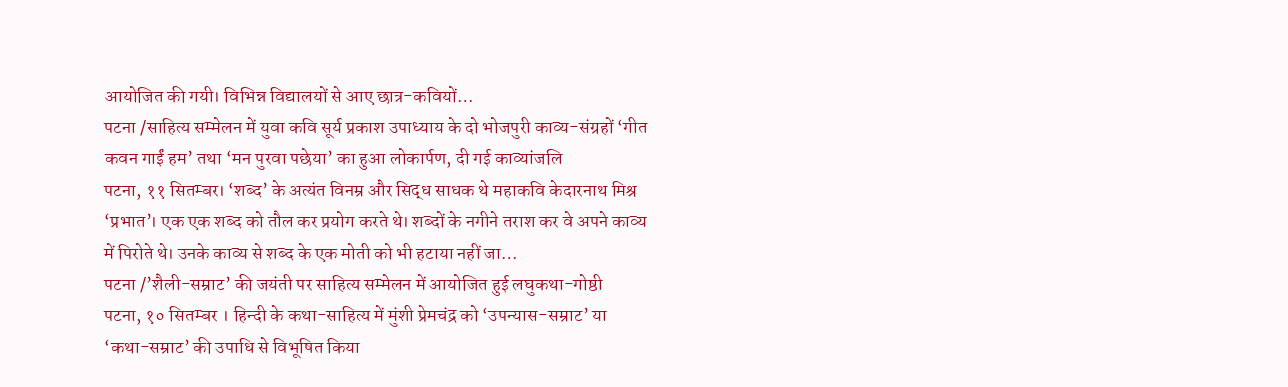आयोजित की गयी। विभिन्न विद्यालयों से आए छात्र-कवियों…
पटना /साहित्य सम्मेलन में युवा कवि सूर्य प्रकाश उपाध्याय के दो भोजपुरी काव्य-संग्रहों ‘गीत कवन गाईं हम’ तथा ‘मन पुरवा पछेया’ का हुआ लोकार्पण, दी गई काव्यांजलि
पटना, ११ सितम्बर। ‘शब्द’ के अत्यंत विनम्र और सिद्ध साधक थे महाकवि केदारनाथ मिश्र ‘प्रभात’। एक एक शब्द को तौल कर प्रयोग करते थे। शब्दों के नगीने तराश कर वे अपने काव्य में पिरोते थे। उनके काव्य से शब्द के एक मोती को भी हटाया नहीं जा…
पटना /’शैली-सम्राट’ की जयंती पर साहित्य सम्मेलन में आयोजित हुई लघुकथा-गोष्ठी
पटना, १० सितम्बर । हिन्दी के कथा-साहित्य में मुंशी प्रेमचंद्र को ‘उपन्यास-सम्राट’ या ‘कथा-सम्राट’ की उपाधि से विभूषित किया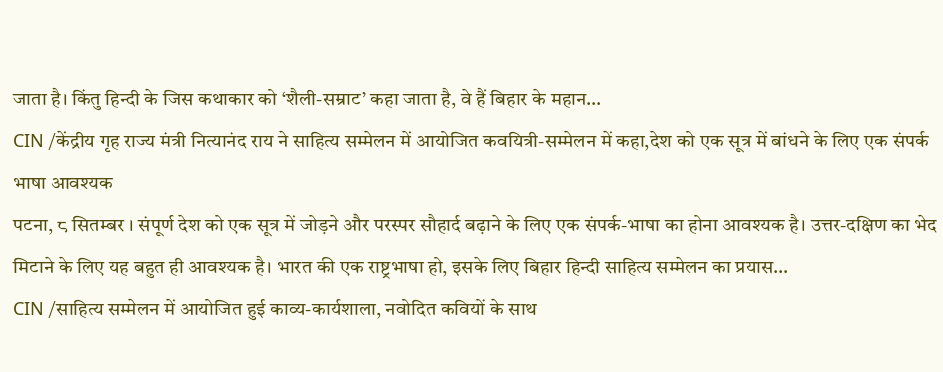जाता है। किंतु हिन्दी के जिस कथाकार को ‘शैली-सम्राट’ कहा जाता है, वे हैं बिहार के महान…
CIN /केंद्रीय गृह राज्य मंत्री नित्यानंद राय ने साहित्य सम्मेलन में आयोजित कवयित्री-सम्मेलन में कहा,देश को एक सूत्र में बांधने के लिए एक संपर्क भाषा आवश्यक
पटना, ८ सितम्बर । संपूर्ण देश को एक सूत्र में जोड़ने और परस्पर सौहार्द बढ़ाने के लिए एक संपर्क-भाषा का होना आवश्यक है। उत्तर-दक्षिण का भेद मिटाने के लिए यह बहुत ही आवश्यक है। भारत की एक राष्ट्रभाषा हो, इसके लिए बिहार हिन्दी साहित्य सम्मेलन का प्रयास…
CIN /साहित्य सम्मेलन में आयोजित हुई काव्य-कार्यशाला, नवोदित कवियों के साथ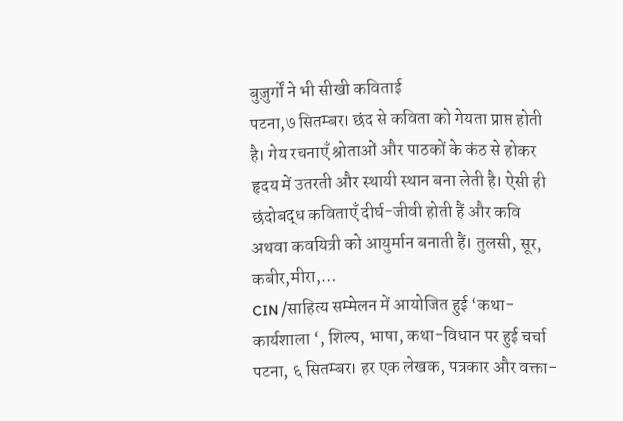बुज़ुर्गों ने भी सीखी कविताई
पटना,७ सितम्बर। छंद से कविता को गेयता प्राप्त होती है। गेय रचनाएँ श्रोताओं और पाठकों के कंठ से होकर हृदय में उतरती और स्थायी स्थान बना लेती है। ऐसी ही छंदोबद्ध कविताएँ दीर्घ-जीवी होती हैं और कवि अथवा कवयित्री को आयुर्मान बनाती हैं। तुलसी, सूर, कबीर,मीरा,…
CIN /साहित्य सम्मेलन में आयोजित हुई ‘कथा-कार्यशाला ‘, शिल्प, भाषा, कथा-विधान पर हुई चर्चा
पटना, ६ सितम्बर। हर एक लेखक, पत्रकार और वक्ता-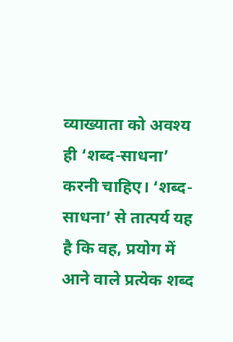व्याख्याता को अवश्य ही ‘शब्द-साधना’ करनी चाहिए। ‘शब्द-साधना’ से तात्पर्य यह है कि वह, प्रयोग में आने वाले प्रत्येक शब्द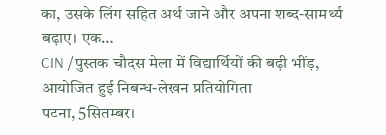का, उसके लिंग सहित अर्थ जाने और अपना शब्द-सामर्थ्य बढ़ाए। एक…
CIN /पुस्तक चौदस मेला में विद्यार्थियों की बढ़ी भींड़, आयोजित हुई निबन्ध-लेखन प्रतियोगिता
पटना, 5सितम्बर।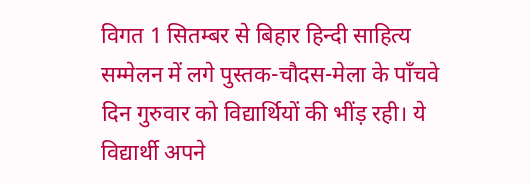विगत 1 सितम्बर से बिहार हिन्दी साहित्य सम्मेलन में लगे पुस्तक-चौदस-मेला के पाँचवे दिन गुरुवार को विद्यार्थियों की भींड़ रही। ये विद्यार्थी अपने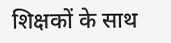शिक्षकों के साथ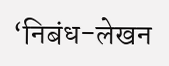‘निबंध-लेखन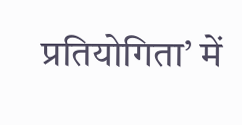प्रतियोगिता’ में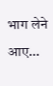भाग लेने आए…